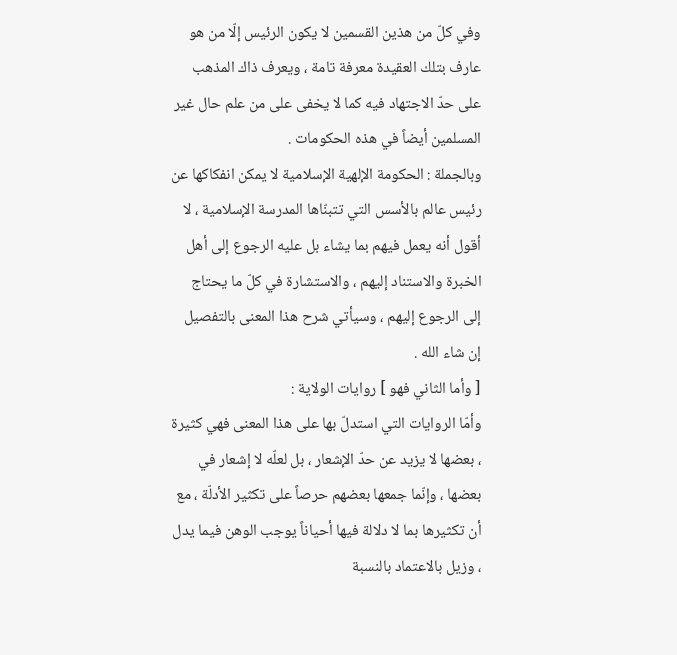وفي كلّ من هذين القسمين لا يكون الرئيس إلّا من هو عارف بتلك العقيدة معرفة تامة ، ويعرف ذاك المذهب على حدّ الاجتهاد فيه كما لا يخفى على من علم حال غير المسلمين أيضاً في هذه الحكومات .
وبالجملة : الحكومة الإلهية الإسلامية لا يمكن انفكاكها عن رئيس عالم بالأسس التي تتبنّاها المدرسة الإسلامية ، لا أقول أنه يعمل فيهم بما يشاء بل عليه الرجوع إلى أهل الخبرة والاستناد إليهم ، والاستشارة في كلّ ما يحتاج إلى الرجوع إليهم ، وسيأتي شرح هذا المعنى بالتفصيل إن شاء الله .
[ وأما الثاني فهو ] روايات الولاية :
وأمّا الروايات التي استدلّ بها على هذا المعنى فهي كثيرة ، بعضها لا يزيد عن حدّ الإشعار ، بل لعلّه لا إشعار في بعضها ، وإنّما جمعها بعضهم حرصاً على تكثير الأدلّة ، مع أن تكثيرها بما لا دلالة فيها أحياناً يوجب الوهن فيما يدل ، وزيل بالاعتماد بالنسبة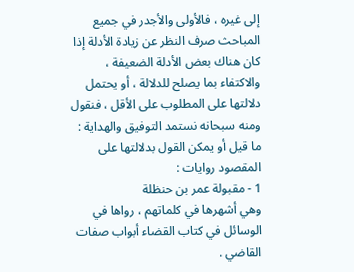إلى غيره ، فالأولى والأجدر في جميع المباحث صرف النظر عن زيادة الأدلة إذا كان هناك بعض الأدلة الضعيفة ، والاكتفاء بما يصلح للدلالة ، أو يحتمل دلالتها على المطلوب على الأقل ، فنقول ومنه سبحانه نستمد التوفيق والهداية : ما قيل أو يمكن القول بدلالتها على المقصود روايات :
1 - مقبولة عمر بن حنظلة
وهي أشهرها في كلماتهم ، رواها في الوسائل في كتاب القضاء أبواب صفات القاضي .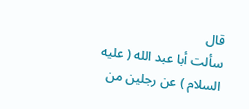قال
سألت أبا عبد الله ( عليه السلام ) عن رجلين من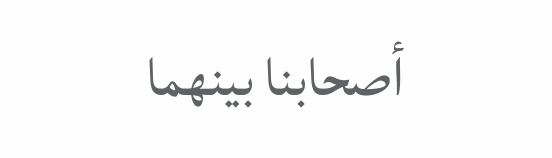أصحابنا بينهما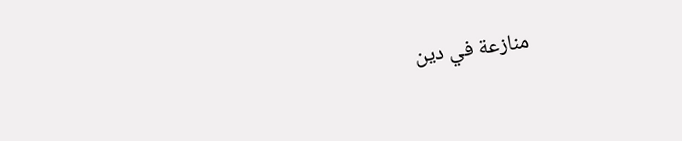منازعة في دين